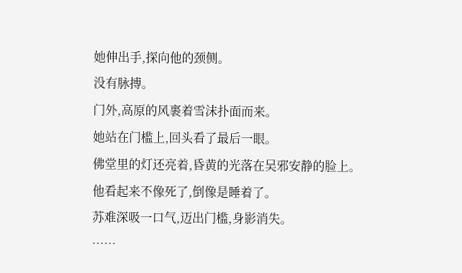她伸出手,探向他的颈侧。
没有脉搏。
门外,高原的风裹着雪沫扑面而来。
她站在门槛上,回头看了最后一眼。
佛堂里的灯还亮着,昏黄的光落在吴邪安静的脸上。
他看起来不像死了,倒像是睡着了。
苏难深吸一口气,迈出门槛,身影消失。
……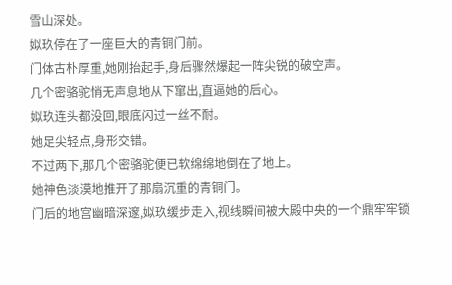雪山深处。
姒玖停在了一座巨大的青铜门前。
门体古朴厚重,她刚抬起手,身后骤然爆起一阵尖锐的破空声。
几个密骆驼悄无声息地从下窜出,直逼她的后心。
姒玖连头都没回,眼底闪过一丝不耐。
她足尖轻点,身形交错。
不过两下,那几个密骆驼便已软绵绵地倒在了地上。
她神色淡漠地推开了那扇沉重的青铜门。
门后的地宫幽暗深邃,姒玖缓步走入,视线瞬间被大殿中央的一个鼎牢牢锁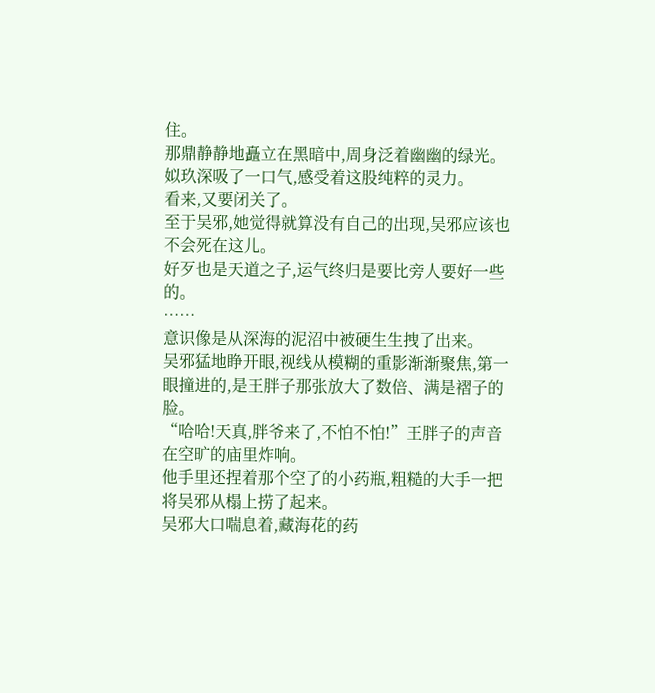住。
那鼎静静地矗立在黑暗中,周身泛着幽幽的绿光。
姒玖深吸了一口气,感受着这股纯粹的灵力。
看来,又要闭关了。
至于吴邪,她觉得就算没有自己的出现,吴邪应该也不会死在这儿。
好歹也是天道之子,运气终归是要比旁人要好一些的。
……
意识像是从深海的泥沼中被硬生生拽了出来。
吴邪猛地睁开眼,视线从模糊的重影渐渐聚焦,第一眼撞进的,是王胖子那张放大了数倍、满是褶子的脸。
“哈哈!天真,胖爷来了,不怕不怕!”王胖子的声音在空旷的庙里炸响。
他手里还捏着那个空了的小药瓶,粗糙的大手一把将吴邪从榻上捞了起来。
吴邪大口喘息着,藏海花的药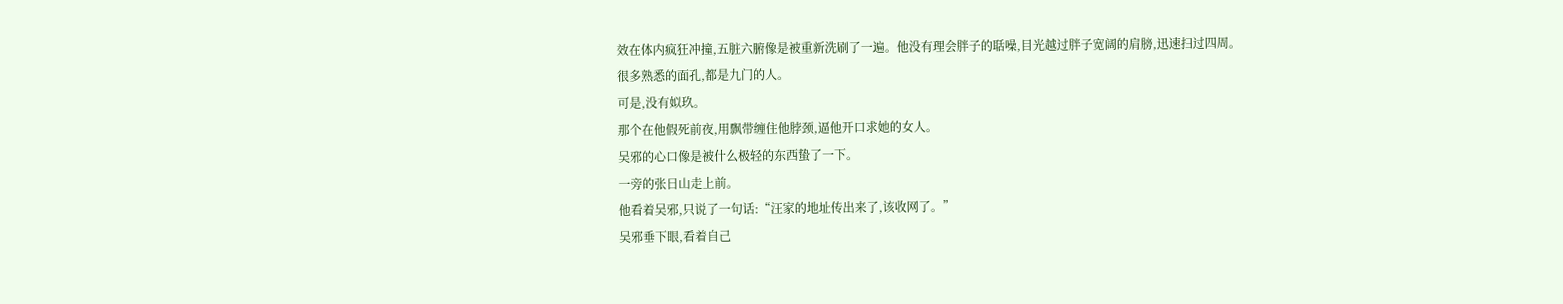效在体内疯狂冲撞,五脏六腑像是被重新洗刷了一遍。他没有理会胖子的聒噪,目光越过胖子宽阔的肩膀,迅速扫过四周。
很多熟悉的面孔,都是九门的人。
可是,没有姒玖。
那个在他假死前夜,用飘带缠住他脖颈,逼他开口求她的女人。
吴邪的心口像是被什么极轻的东西蛰了一下。
一旁的张日山走上前。
他看着吴邪,只说了一句话:“汪家的地址传出来了,该收网了。”
吴邪垂下眼,看着自己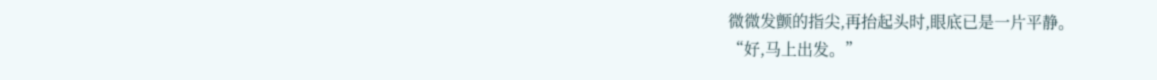微微发颤的指尖,再抬起头时,眼底已是一片平静。
“好,马上出发。”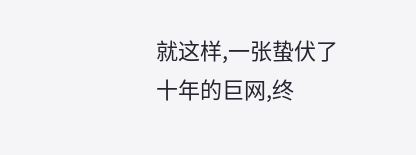就这样,一张蛰伏了十年的巨网,终